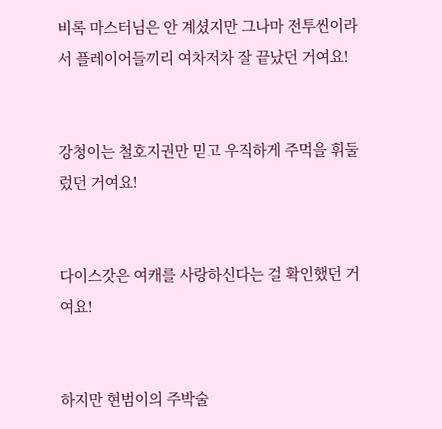비록 마스터님은 안 계셨지만 그나마 전투씬이라서 플레이어들끼리 여차저차 잘 끝났던 거여요!


강청이는 철호지권만 믿고 우직하게 주먹을 휘둘렀던 거여요!


다이스갓은 여캐를 사랑하신다는 걸 확인했던 거여요!


하지만 현범이의 주박술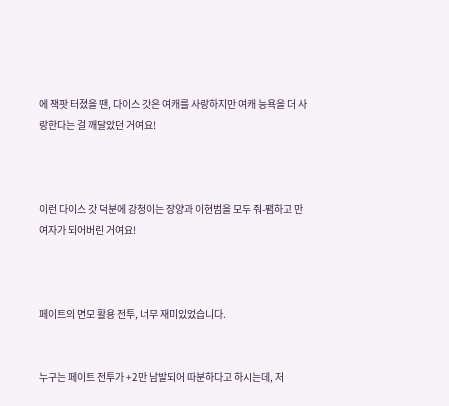에 잭팟 터졌을 땐, 다이스 갓은 여캐를 사랑하지만 여캐 능욕을 더 사랑한다는 걸 깨달았던 거여요!



이런 다이스 갓 덕분에 강청이는 장양과 이현범을 모두 줘-팸하고 만 여자가 되어버린 거여요!



페이트의 면모 활용 전투, 너무 재미있었습니다.


누구는 페이트 전투가 +2만 남발되어 따분하다고 하시는데, 저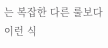는 복잡한 다른 룰보다 이런 식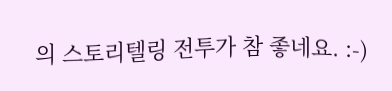의 스토리텔링 전투가 참 좋네요. :-)